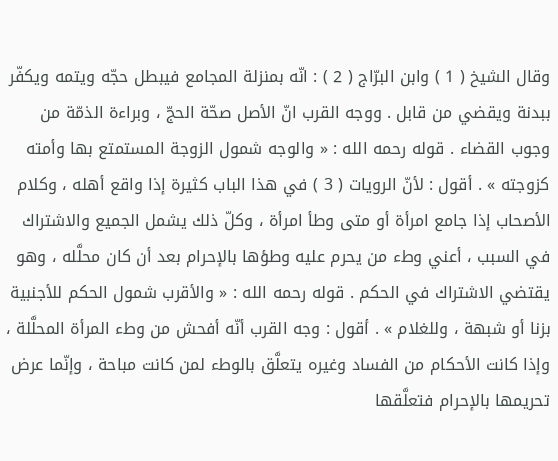وقال الشيخ ( 1 ) وابن البرّاج ( 2 ) : انّه بمنزلة المجامع فيبطل حجّه ويتمه ويكفّر ببدنة ويقضي من قابل . ووجه القرب انّ الأصل صحّة الحجّ ، وبراءة الذمّة من وجوب القضاء . قوله رحمه الله : « والوجه شمول الزوجة المستمتع بها وأمته كزوجته » . أقول : لأنّ الرويات ( 3 ) في هذا الباب كثيرة إذا واقع أهله ، وكلام الأصحاب إذا جامع امرأة أو متى وطأ امرأة ، وكلّ ذلك يشمل الجميع والاشتراك في السبب ، أعني وطء من يحرم عليه وطؤها بالإحرام بعد أن كان محلَّله ، وهو يقتضي الاشتراك في الحكم . قوله رحمه الله : « والأقرب شمول الحكم للأجنبية بزنا أو شبهة ، وللغلام » . أقول : وجه القرب أنّه أفحش من وطء المرأة المحلَّلة ، وإذا كانت الأحكام من الفساد وغيره يتعلَّق بالوطء لمن كانت مباحة ، وإنّما عرض تحريمها بالإحرام فتعلَّقها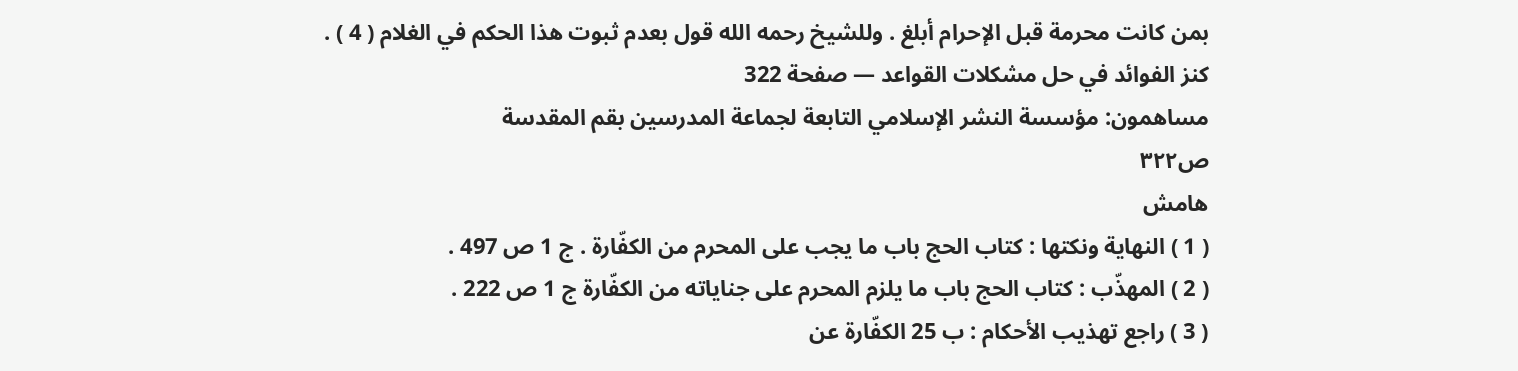بمن كانت محرمة قبل الإحرام أبلغ . وللشيخ رحمه الله قول بعدم ثبوت هذا الحكم في الغلام ( 4 ) .
كنز الفوائد في حل مشكلات القواعد — صفحة 322
مساهمون: مؤسسة النشر الإسلامي التابعة لجماعة المدرسين بقم المقدسة
ص٣٢٢
هامش
( 1 ) النهاية ونكتها : كتاب الحج باب ما يجب على المحرم من الكفّارة . ج 1 ص 497 .
( 2 ) المهذّب : كتاب الحج باب ما يلزم المحرم على جناياته من الكفّارة ج 1 ص 222 .
( 3 ) راجع تهذيب الأحكام : ب 25 الكفّارة عن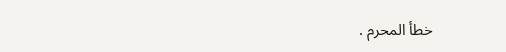خطأ المحرم .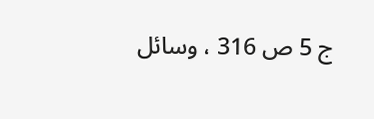ج 5 ص 316 ، وسائل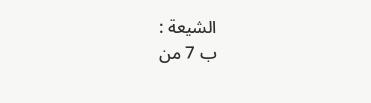الشيعة :
ب 7 من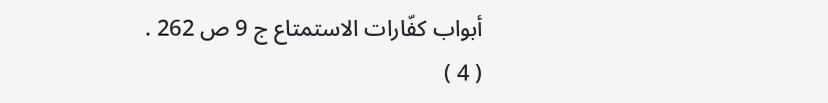أبواب كفّارات الاستمتاع ج 9 ص 262 .
( 4 )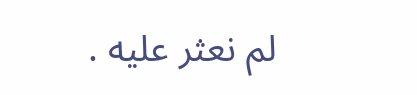لم نعثر عليه .